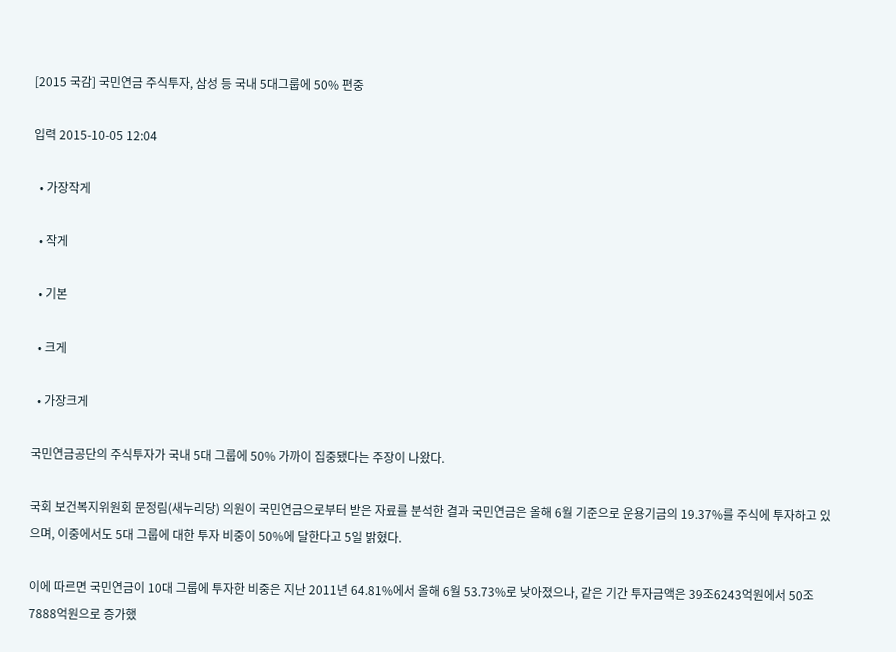[2015 국감] 국민연금 주식투자, 삼성 등 국내 5대그룹에 50% 편중

입력 2015-10-05 12:04

  • 가장작게

  • 작게

  • 기본

  • 크게

  • 가장크게

국민연금공단의 주식투자가 국내 5대 그룹에 50% 가까이 집중됐다는 주장이 나왔다.

국회 보건복지위원회 문정림(새누리당) 의원이 국민연금으로부터 받은 자료를 분석한 결과 국민연금은 올해 6월 기준으로 운용기금의 19.37%를 주식에 투자하고 있으며, 이중에서도 5대 그룹에 대한 투자 비중이 50%에 달한다고 5일 밝혔다.

이에 따르면 국민연금이 10대 그룹에 투자한 비중은 지난 2011년 64.81%에서 올해 6월 53.73%로 낮아졌으나, 같은 기간 투자금액은 39조6243억원에서 50조7888억원으로 증가했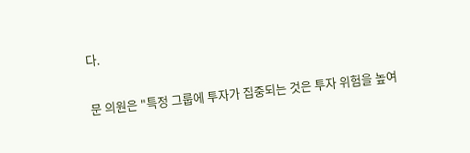다.

문 의원은 "특정 그룹에 투자가 집중되는 것은 투자 위험을 높여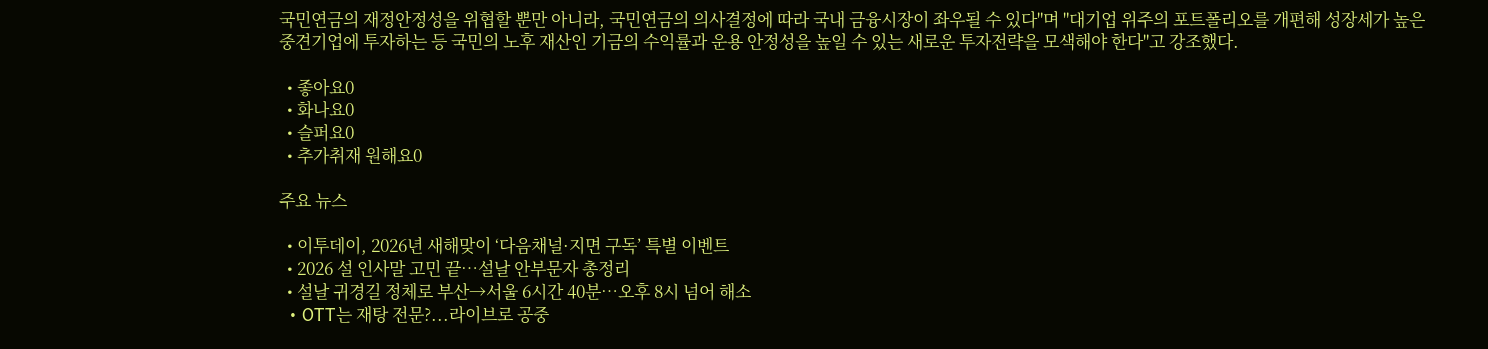국민연금의 재정안정성을 위협할 뿐만 아니라, 국민연금의 의사결정에 따라 국내 금융시장이 좌우될 수 있다"며 "대기업 위주의 포트폴리오를 개편해 성장세가 높은 중견기업에 투자하는 등 국민의 노후 재산인 기금의 수익률과 운용 안정성을 높일 수 있는 새로운 투자전략을 모색해야 한다"고 강조했다.

  • 좋아요0
  • 화나요0
  • 슬퍼요0
  • 추가취재 원해요0

주요 뉴스

  • 이투데이, 2026년 새해맞이 ‘다음채널·지면 구독’ 특별 이벤트
  • 2026 설 인사말 고민 끝…설날 안부문자 총정리
  • 설날 귀경길 정체로 부산→서울 6시간 40분…오후 8시 넘어 해소
  • OTT는 재탕 전문?...라이브로 공중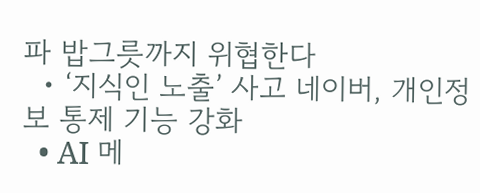파 밥그릇까지 위협한다
  • ‘지식인 노출’ 사고 네이버, 개인정보 통제 기능 강화
  • AI 메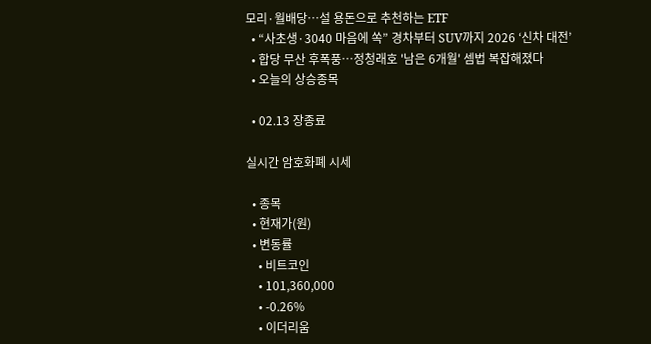모리·월배당…설 용돈으로 추천하는 ETF
  • “사초생·3040 마음에 쏙” 경차부터 SUV까지 2026 ‘신차 대전’
  • 합당 무산 후폭풍…정청래호 '남은 6개월' 셈법 복잡해졌다
  • 오늘의 상승종목

  • 02.13 장종료

실시간 암호화폐 시세

  • 종목
  • 현재가(원)
  • 변동률
    • 비트코인
    • 101,360,000
    • -0.26%
    • 이더리움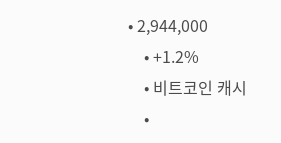• 2,944,000
    • +1.2%
    • 비트코인 캐시
    •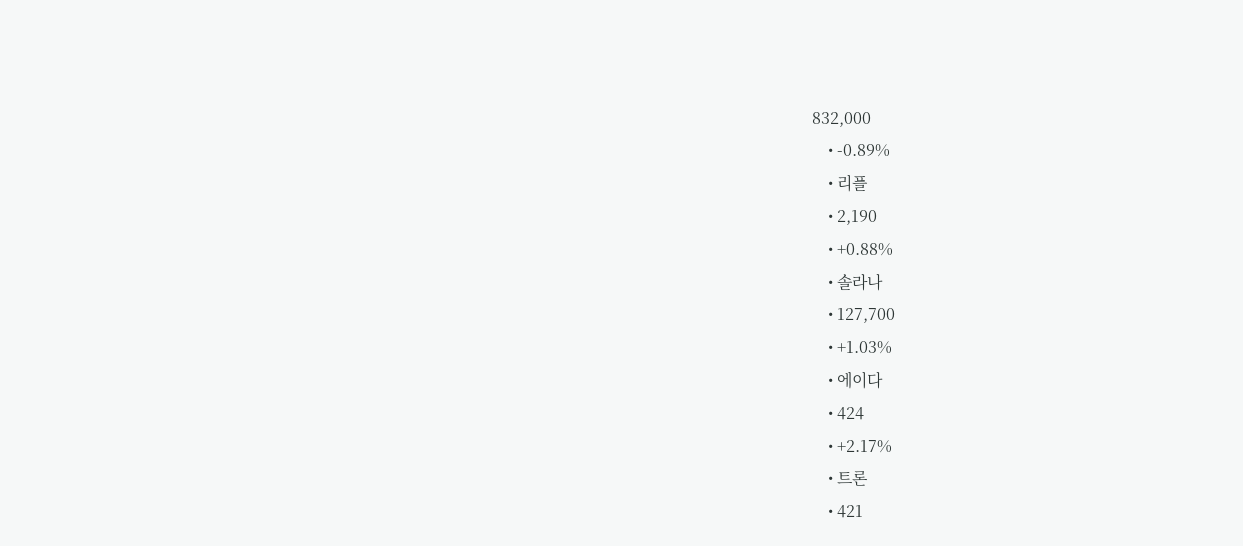832,000
    • -0.89%
    • 리플
    • 2,190
    • +0.88%
    • 솔라나
    • 127,700
    • +1.03%
    • 에이다
    • 424
    • +2.17%
    • 트론
    • 421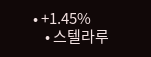• +1.45%
    • 스텔라루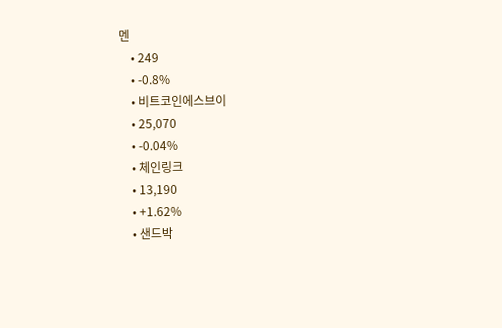멘
    • 249
    • -0.8%
    • 비트코인에스브이
    • 25,070
    • -0.04%
    • 체인링크
    • 13,190
    • +1.62%
    • 샌드박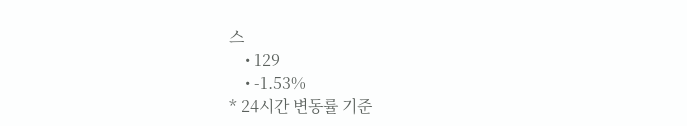스
    • 129
    • -1.53%
* 24시간 변동률 기준